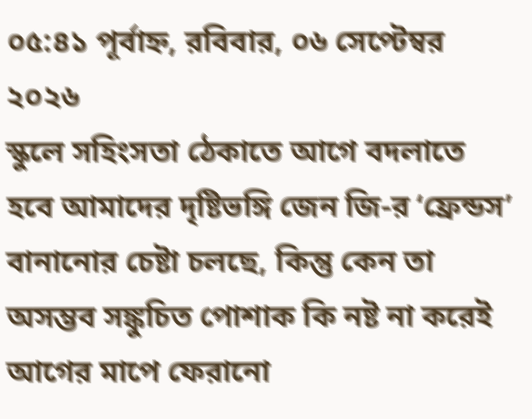০৫:৪১ পূর্বাহ্ন, রবিবার, ০৬ সেপ্টেম্বর ২০২৬
স্কুলে সহিংসতা ঠেকাতে আগে বদলাতে হবে আমাদের দৃষ্টিভঙ্গি জেন জি-র ‘ফ্রেন্ডস’ বানানোর চেষ্টা চলছে, কিন্তু কেন তা অসম্ভব সঙ্কুচিত পোশাক কি নষ্ট না করেই আগের মাপে ফেরানো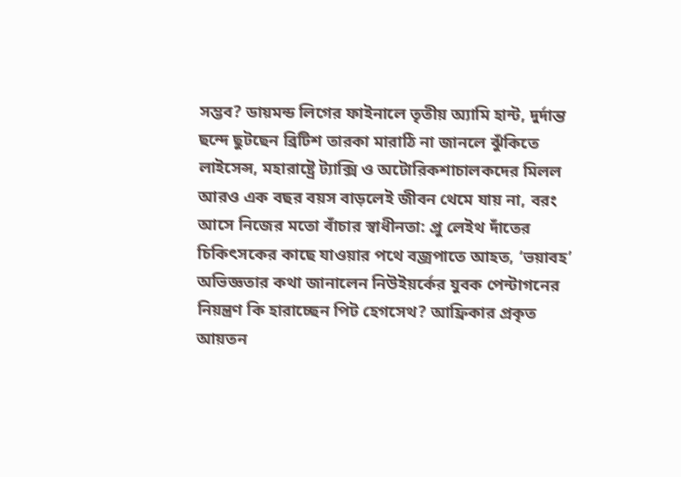সম্ভব? ডায়মন্ড লিগের ফাইনালে তৃতীয় অ্যামি হান্ট, দুর্দান্ত ছন্দে ছুটছেন ব্রিটিশ তারকা মারাঠি না জানলে ঝুঁকিতে লাইসেন্স, মহারাষ্ট্রে ট্যাক্সি ও অটোরিকশাচালকদের মিলল আরও এক বছর বয়স বাড়লেই জীবন থেমে যায় না, বরং আসে নিজের মতো বাঁচার স্বাধীনতা: প্রু লেইথ দাঁতের চিকিৎসকের কাছে যাওয়ার পথে বজ্রপাতে আহত, ‘ভয়াবহ’ অভিজ্ঞতার কথা জানালেন নিউইয়র্কের যুবক পেন্টাগনের নিয়ন্ত্রণ কি হারাচ্ছেন পিট হেগসেথ? আফ্রিকার প্রকৃত আয়তন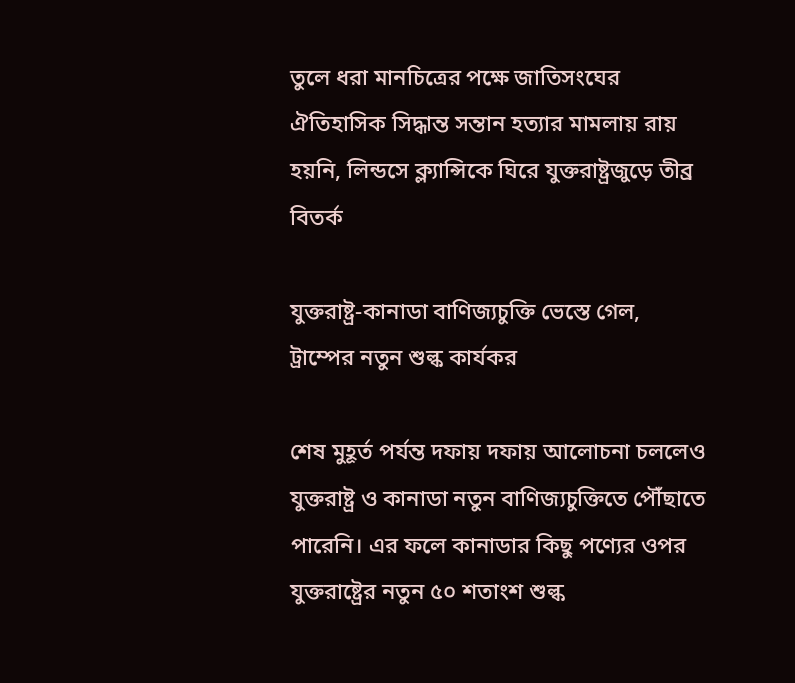তুলে ধরা মানচিত্রের পক্ষে জাতিসংঘের ঐতিহাসিক সিদ্ধান্ত সন্তান হত্যার মামলায় রায় হয়নি, লিন্ডসে ক্ল্যান্সিকে ঘিরে যুক্তরাষ্ট্রজুড়ে তীব্র বিতর্ক

যুক্তরাষ্ট্র-কানাডা বাণিজ্যচুক্তি ভেস্তে গেল, ট্রাম্পের নতুন শুল্ক কার্যকর

শেষ মুহূর্ত পর্যন্ত দফায় দফায় আলোচনা চললেও যুক্তরাষ্ট্র ও কানাডা নতুন বাণিজ্যচুক্তিতে পৌঁছাতে পারেনি। এর ফলে কানাডার কিছু পণ্যের ওপর যুক্তরাষ্ট্রের নতুন ৫০ শতাংশ শুল্ক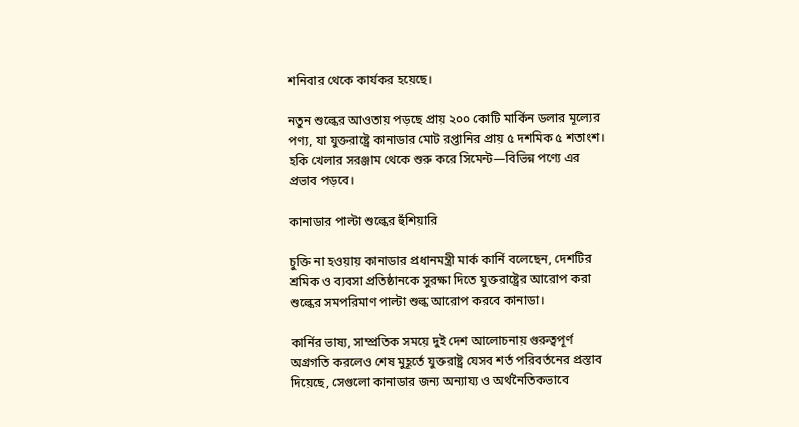শনিবার থেকে কার্যকর হয়েছে।

নতুন শুল্কের আওতায় পড়ছে প্রায় ২০০ কোটি মার্কিন ডলার মূল্যের পণ্য, যা যুক্তরাষ্ট্রে কানাডার মোট রপ্তানির প্রায় ৫ দশমিক ৫ শতাংশ। হকি খেলার সরঞ্জাম থেকে শুরু করে সিমেন্ট—বিভিন্ন পণ্যে এর প্রভাব পড়বে।

কানাডার পাল্টা শুল্কের হুঁশিয়ারি

চুক্তি না হওয়ায় কানাডার প্রধানমন্ত্রী মার্ক কার্নি বলেছেন, দেশটির শ্রমিক ও ব্যবসা প্রতিষ্ঠানকে সুরক্ষা দিতে যুক্তরাষ্ট্রের আরোপ করা শুল্কের সমপরিমাণ পাল্টা শুল্ক আরোপ করবে কানাডা।

কার্নির ভাষ্য, সাম্প্রতিক সময়ে দুই দেশ আলোচনায় গুরুত্বপূর্ণ অগ্রগতি করলেও শেষ মুহূর্তে যুক্তরাষ্ট্র যেসব শর্ত পরিবর্তনের প্রস্তাব দিয়েছে, সেগুলো কানাডার জন্য অন্যায্য ও অর্থনৈতিকভাবে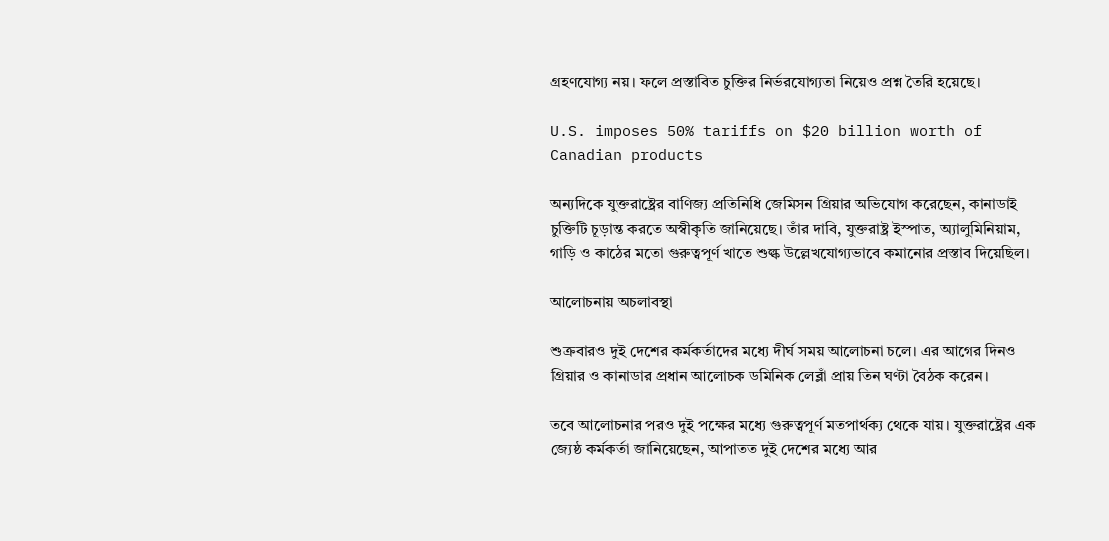গ্রহণযোগ্য নয়। ফলে প্রস্তাবিত চুক্তির নির্ভরযোগ্যতা নিয়েও প্রশ্ন তৈরি হয়েছে।

U.S. imposes 50% tariffs on $20 billion worth of Canadian products

অন্যদিকে যুক্তরাষ্ট্রের বাণিজ্য প্রতিনিধি জেমিসন গ্রিয়ার অভিযোগ করেছেন, কানাডাই চুক্তিটি চূড়ান্ত করতে অস্বীকৃতি জানিয়েছে। তাঁর দাবি, যুক্তরাষ্ট্র ইস্পাত, অ্যালুমিনিয়াম, গাড়ি ও কাঠের মতো গুরুত্বপূর্ণ খাতে শুল্ক উল্লেখযোগ্যভাবে কমানোর প্রস্তাব দিয়েছিল।

আলোচনায় অচলাবস্থা

শুক্রবারও দুই দেশের কর্মকর্তাদের মধ্যে দীর্ঘ সময় আলোচনা চলে। এর আগের দিনও গ্রিয়ার ও কানাডার প্রধান আলোচক ডমিনিক লেব্লাঁ প্রায় তিন ঘণ্টা বৈঠক করেন।

তবে আলোচনার পরও দুই পক্ষের মধ্যে গুরুত্বপূর্ণ মতপার্থক্য থেকে যায়। যুক্তরাষ্ট্রের এক জ্যেষ্ঠ কর্মকর্তা জানিয়েছেন, আপাতত দুই দেশের মধ্যে আর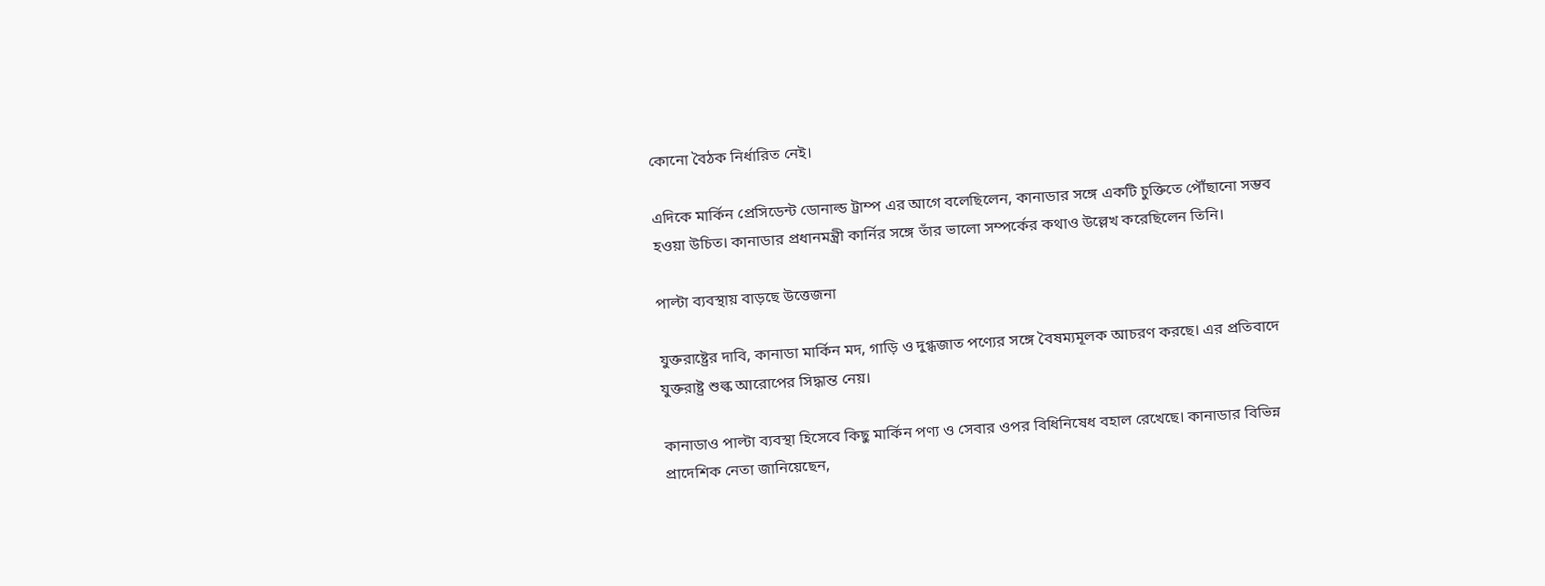কোনো বৈঠক নির্ধারিত নেই।

এদিকে মার্কিন প্রেসিডেন্ট ডোনাল্ড ট্রাম্প এর আগে বলেছিলেন, কানাডার সঙ্গে একটি চুক্তিতে পৌঁছানো সম্ভব হওয়া উচিত। কানাডার প্রধানমন্ত্রী কার্নির সঙ্গে তাঁর ভালো সম্পর্কের কথাও উল্লেখ করেছিলেন তিনি।

পাল্টা ব্যবস্থায় বাড়ছে উত্তেজনা

যুক্তরাষ্ট্রের দাবি, কানাডা মার্কিন মদ, গাড়ি ও দুগ্ধজাত পণ্যের সঙ্গে বৈষম্যমূলক আচরণ করছে। এর প্রতিবাদে যুক্তরাষ্ট্র শুল্ক আরোপের সিদ্ধান্ত নেয়।

কানাডাও পাল্টা ব্যবস্থা হিসেবে কিছু মার্কিন পণ্য ও সেবার ওপর বিধিনিষেধ বহাল রেখেছে। কানাডার বিভিন্ন প্রাদেশিক নেতা জানিয়েছেন,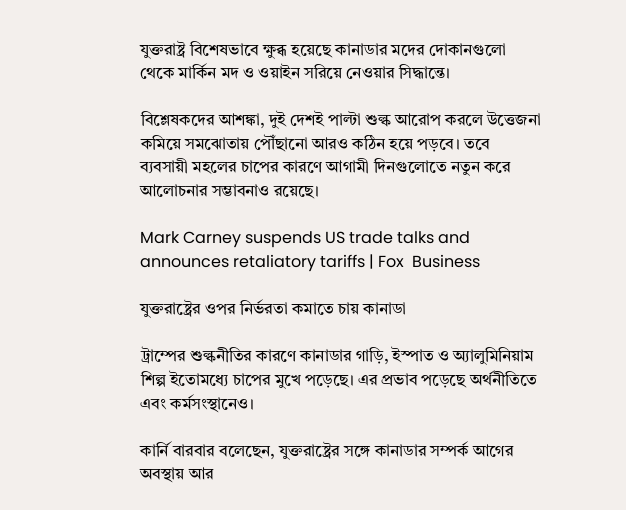যুক্তরাষ্ট্র বিশেষভাবে ক্ষুব্ধ হয়েছে কানাডার মদের দোকানগুলো থেকে মার্কিন মদ ও ওয়াইন সরিয়ে নেওয়ার সিদ্ধান্তে।

বিশ্লেষকদের আশঙ্কা, দুই দেশই পাল্টা শুল্ক আরোপ করলে উত্তেজনা কমিয়ে সমঝোতায় পৌঁছানো আরও কঠিন হয়ে পড়বে। তবে ব্যবসায়ী মহলের চাপের কারণে আগামী দিনগুলোতে নতুন করে আলোচনার সম্ভাবনাও রয়েছে।

Mark Carney suspends US trade talks and announces retaliatory tariffs | Fox  Business

যুক্তরাষ্ট্রের ওপর নির্ভরতা কমাতে চায় কানাডা

ট্রাম্পের শুল্কনীতির কারণে কানাডার গাড়ি, ইস্পাত ও অ্যালুমিনিয়াম শিল্প ইতোমধ্যে চাপের মুখে পড়েছে। এর প্রভাব পড়েছে অর্থনীতিতে এবং কর্মসংস্থানেও।

কার্নি বারবার বলেছেন, যুক্তরাষ্ট্রের সঙ্গে কানাডার সম্পর্ক আগের অবস্থায় আর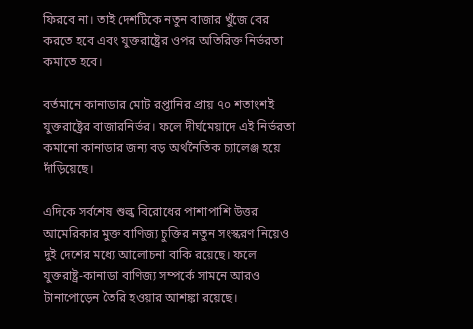ফিরবে না। তাই দেশটিকে নতুন বাজার খুঁজে বের করতে হবে এবং যুক্তরাষ্ট্রের ওপর অতিরিক্ত নির্ভরতা কমাতে হবে।

বর্তমানে কানাডার মোট রপ্তানির প্রায় ৭০ শতাংশই যুক্তরাষ্ট্রের বাজারনির্ভর। ফলে দীর্ঘমেয়াদে এই নির্ভরতা কমানো কানাডার জন্য বড় অর্থনৈতিক চ্যালেঞ্জ হয়ে দাঁড়িয়েছে।

এদিকে সর্বশেষ শুল্ক বিরোধের পাশাপাশি উত্তর আমেরিকার মুক্ত বাণিজ্য চুক্তির নতুন সংস্করণ নিয়েও দুই দেশের মধ্যে আলোচনা বাকি রয়েছে। ফলে যুক্তরাষ্ট্র-কানাডা বাণিজ্য সম্পর্কে সামনে আরও টানাপোড়েন তৈরি হওয়ার আশঙ্কা রয়েছে।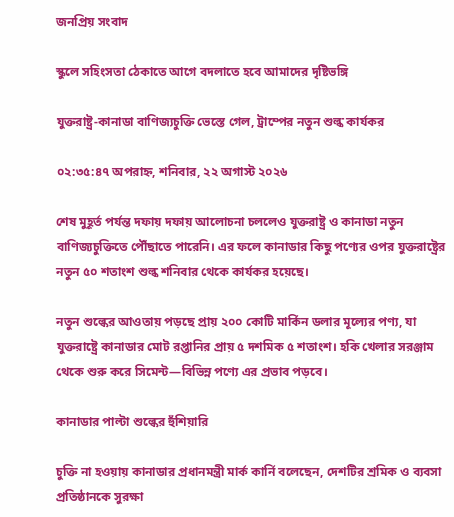জনপ্রিয় সংবাদ

স্কুলে সহিংসতা ঠেকাতে আগে বদলাতে হবে আমাদের দৃষ্টিভঙ্গি

যুক্তরাষ্ট্র-কানাডা বাণিজ্যচুক্তি ভেস্তে গেল, ট্রাম্পের নতুন শুল্ক কার্যকর

০২:৩৫:৪৭ অপরাহ্ন, শনিবার, ২২ অগাস্ট ২০২৬

শেষ মুহূর্ত পর্যন্ত দফায় দফায় আলোচনা চললেও যুক্তরাষ্ট্র ও কানাডা নতুন বাণিজ্যচুক্তিতে পৌঁছাতে পারেনি। এর ফলে কানাডার কিছু পণ্যের ওপর যুক্তরাষ্ট্রের নতুন ৫০ শতাংশ শুল্ক শনিবার থেকে কার্যকর হয়েছে।

নতুন শুল্কের আওতায় পড়ছে প্রায় ২০০ কোটি মার্কিন ডলার মূল্যের পণ্য, যা যুক্তরাষ্ট্রে কানাডার মোট রপ্তানির প্রায় ৫ দশমিক ৫ শতাংশ। হকি খেলার সরঞ্জাম থেকে শুরু করে সিমেন্ট—বিভিন্ন পণ্যে এর প্রভাব পড়বে।

কানাডার পাল্টা শুল্কের হুঁশিয়ারি

চুক্তি না হওয়ায় কানাডার প্রধানমন্ত্রী মার্ক কার্নি বলেছেন, দেশটির শ্রমিক ও ব্যবসা প্রতিষ্ঠানকে সুরক্ষা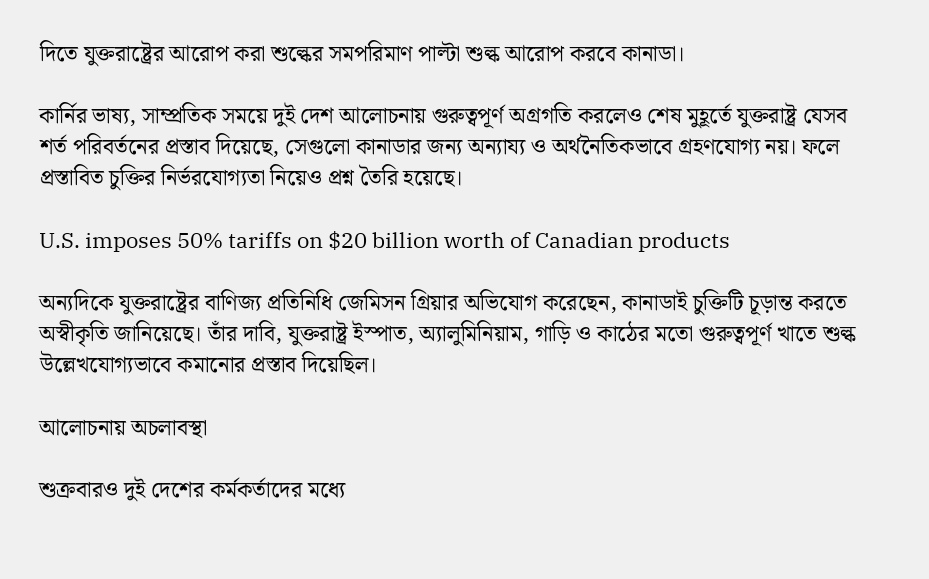দিতে যুক্তরাষ্ট্রের আরোপ করা শুল্কের সমপরিমাণ পাল্টা শুল্ক আরোপ করবে কানাডা।

কার্নির ভাষ্য, সাম্প্রতিক সময়ে দুই দেশ আলোচনায় গুরুত্বপূর্ণ অগ্রগতি করলেও শেষ মুহূর্তে যুক্তরাষ্ট্র যেসব শর্ত পরিবর্তনের প্রস্তাব দিয়েছে, সেগুলো কানাডার জন্য অন্যায্য ও অর্থনৈতিকভাবে গ্রহণযোগ্য নয়। ফলে প্রস্তাবিত চুক্তির নির্ভরযোগ্যতা নিয়েও প্রশ্ন তৈরি হয়েছে।

U.S. imposes 50% tariffs on $20 billion worth of Canadian products

অন্যদিকে যুক্তরাষ্ট্রের বাণিজ্য প্রতিনিধি জেমিসন গ্রিয়ার অভিযোগ করেছেন, কানাডাই চুক্তিটি চূড়ান্ত করতে অস্বীকৃতি জানিয়েছে। তাঁর দাবি, যুক্তরাষ্ট্র ইস্পাত, অ্যালুমিনিয়াম, গাড়ি ও কাঠের মতো গুরুত্বপূর্ণ খাতে শুল্ক উল্লেখযোগ্যভাবে কমানোর প্রস্তাব দিয়েছিল।

আলোচনায় অচলাবস্থা

শুক্রবারও দুই দেশের কর্মকর্তাদের মধ্যে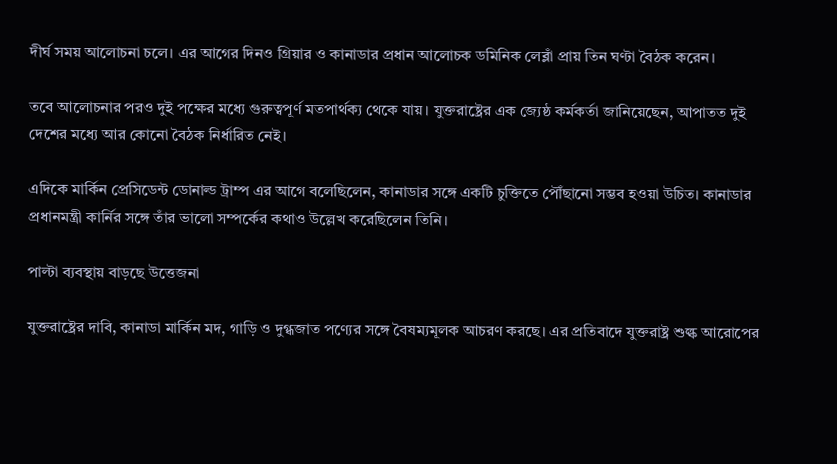দীর্ঘ সময় আলোচনা চলে। এর আগের দিনও গ্রিয়ার ও কানাডার প্রধান আলোচক ডমিনিক লেব্লাঁ প্রায় তিন ঘণ্টা বৈঠক করেন।

তবে আলোচনার পরও দুই পক্ষের মধ্যে গুরুত্বপূর্ণ মতপার্থক্য থেকে যায়। যুক্তরাষ্ট্রের এক জ্যেষ্ঠ কর্মকর্তা জানিয়েছেন, আপাতত দুই দেশের মধ্যে আর কোনো বৈঠক নির্ধারিত নেই।

এদিকে মার্কিন প্রেসিডেন্ট ডোনাল্ড ট্রাম্প এর আগে বলেছিলেন, কানাডার সঙ্গে একটি চুক্তিতে পৌঁছানো সম্ভব হওয়া উচিত। কানাডার প্রধানমন্ত্রী কার্নির সঙ্গে তাঁর ভালো সম্পর্কের কথাও উল্লেখ করেছিলেন তিনি।

পাল্টা ব্যবস্থায় বাড়ছে উত্তেজনা

যুক্তরাষ্ট্রের দাবি, কানাডা মার্কিন মদ, গাড়ি ও দুগ্ধজাত পণ্যের সঙ্গে বৈষম্যমূলক আচরণ করছে। এর প্রতিবাদে যুক্তরাষ্ট্র শুল্ক আরোপের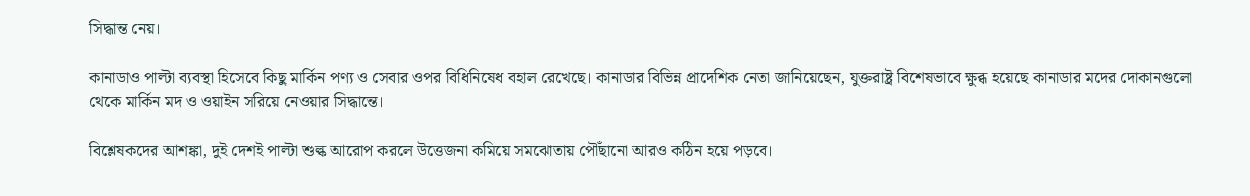সিদ্ধান্ত নেয়।

কানাডাও পাল্টা ব্যবস্থা হিসেবে কিছু মার্কিন পণ্য ও সেবার ওপর বিধিনিষেধ বহাল রেখেছে। কানাডার বিভিন্ন প্রাদেশিক নেতা জানিয়েছেন, যুক্তরাষ্ট্র বিশেষভাবে ক্ষুব্ধ হয়েছে কানাডার মদের দোকানগুলো থেকে মার্কিন মদ ও ওয়াইন সরিয়ে নেওয়ার সিদ্ধান্তে।

বিশ্লেষকদের আশঙ্কা, দুই দেশই পাল্টা শুল্ক আরোপ করলে উত্তেজনা কমিয়ে সমঝোতায় পৌঁছানো আরও কঠিন হয়ে পড়বে।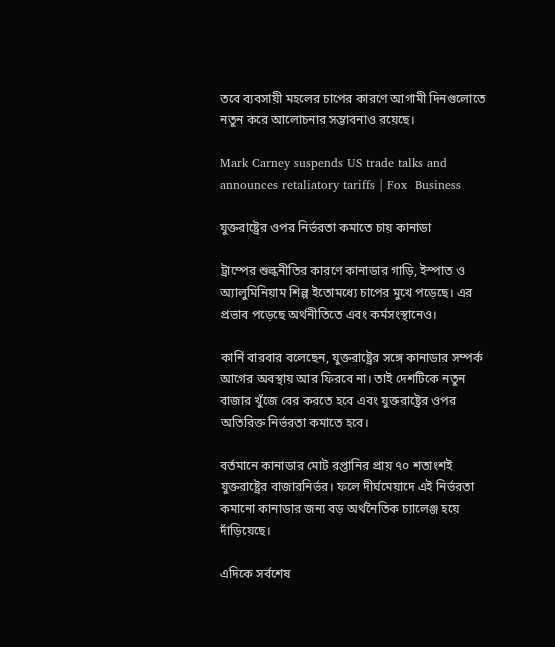তবে ব্যবসায়ী মহলের চাপের কারণে আগামী দিনগুলোতে নতুন করে আলোচনার সম্ভাবনাও রয়েছে।

Mark Carney suspends US trade talks and announces retaliatory tariffs | Fox  Business

যুক্তরাষ্ট্রের ওপর নির্ভরতা কমাতে চায় কানাডা

ট্রাম্পের শুল্কনীতির কারণে কানাডার গাড়ি, ইস্পাত ও অ্যালুমিনিয়াম শিল্প ইতোমধ্যে চাপের মুখে পড়েছে। এর প্রভাব পড়েছে অর্থনীতিতে এবং কর্মসংস্থানেও।

কার্নি বারবার বলেছেন, যুক্তরাষ্ট্রের সঙ্গে কানাডার সম্পর্ক আগের অবস্থায় আর ফিরবে না। তাই দেশটিকে নতুন বাজার খুঁজে বের করতে হবে এবং যুক্তরাষ্ট্রের ওপর অতিরিক্ত নির্ভরতা কমাতে হবে।

বর্তমানে কানাডার মোট রপ্তানির প্রায় ৭০ শতাংশই যুক্তরাষ্ট্রের বাজারনির্ভর। ফলে দীর্ঘমেয়াদে এই নির্ভরতা কমানো কানাডার জন্য বড় অর্থনৈতিক চ্যালেঞ্জ হয়ে দাঁড়িয়েছে।

এদিকে সর্বশেষ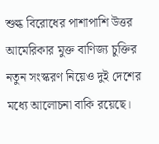শুল্ক বিরোধের পাশাপাশি উত্তর আমেরিকার মুক্ত বাণিজ্য চুক্তির নতুন সংস্করণ নিয়েও দুই দেশের মধ্যে আলোচনা বাকি রয়েছে।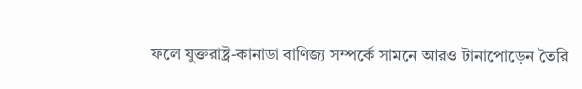ফলে যুক্তরাষ্ট্র-কানাডা বাণিজ্য সম্পর্কে সামনে আরও টানাপোড়েন তৈরি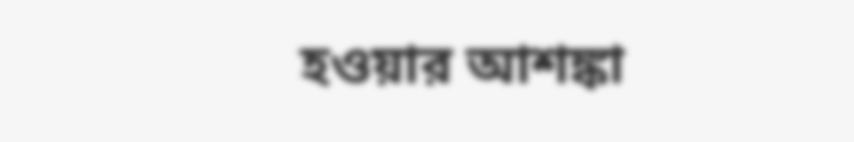হওয়ার আশঙ্কা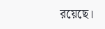রয়েছে।